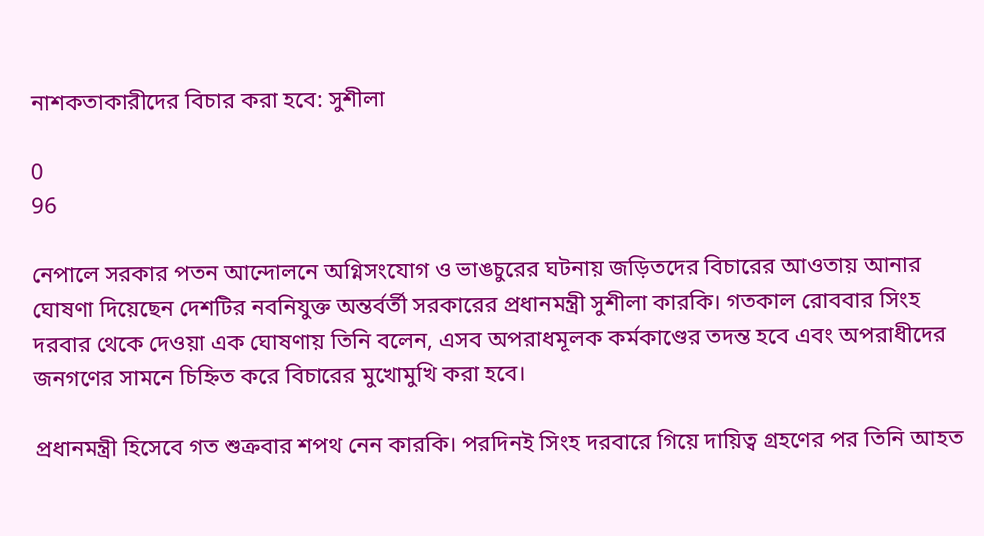নাশকতাকারীদের বিচার করা হবে: সুশীলা

0
96

নেপালে সরকার পতন আন্দোলনে অগ্নিসংযোগ ও ভাঙচুরের ঘটনায় জড়িতদের বিচারের আওতায় আনার ঘোষণা দিয়েছেন দেশটির নবনিযুক্ত অন্তর্বর্তী সরকারের প্রধানমন্ত্রী সুশীলা কারকি। গতকাল রোববার সিংহ দরবার থেকে দেওয়া এক ঘোষণায় তিনি বলেন, এসব অপরাধমূলক কর্মকাণ্ডের তদন্ত হবে এবং অপরাধীদের জনগণের সামনে চিহ্নিত করে বিচারের মুখোমুখি করা হবে।

প্রধানমন্ত্রী হিসেবে গত শুক্রবার শপথ নেন কারকি। পরদিনই সিংহ দরবারে গিয়ে দায়িত্ব গ্রহণের পর তিনি আহত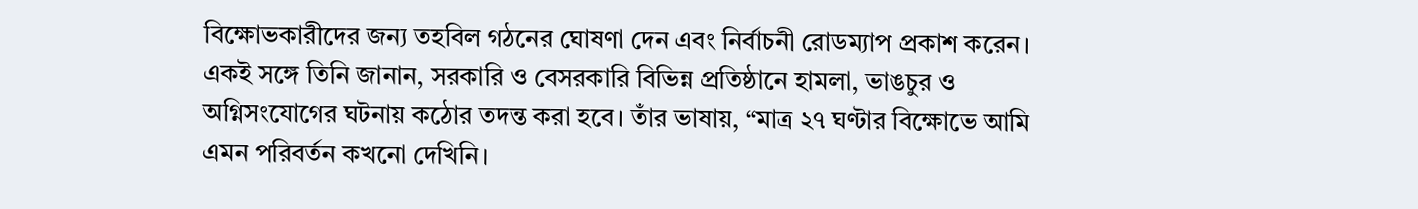বিক্ষোভকারীদের জন্য তহবিল গঠনের ঘোষণা দেন এবং নির্বাচনী রোডম্যাপ প্রকাশ করেন। একই সঙ্গে তিনি জানান, সরকারি ও বেসরকারি বিভিন্ন প্রতিষ্ঠানে হামলা, ভাঙচুর ও অগ্নিসংযোগের ঘটনায় কঠোর তদন্ত করা হবে। তাঁর ভাষায়, “মাত্র ২৭ ঘণ্টার বিক্ষোভে আমি এমন পরিবর্তন কখনো দেখিনি।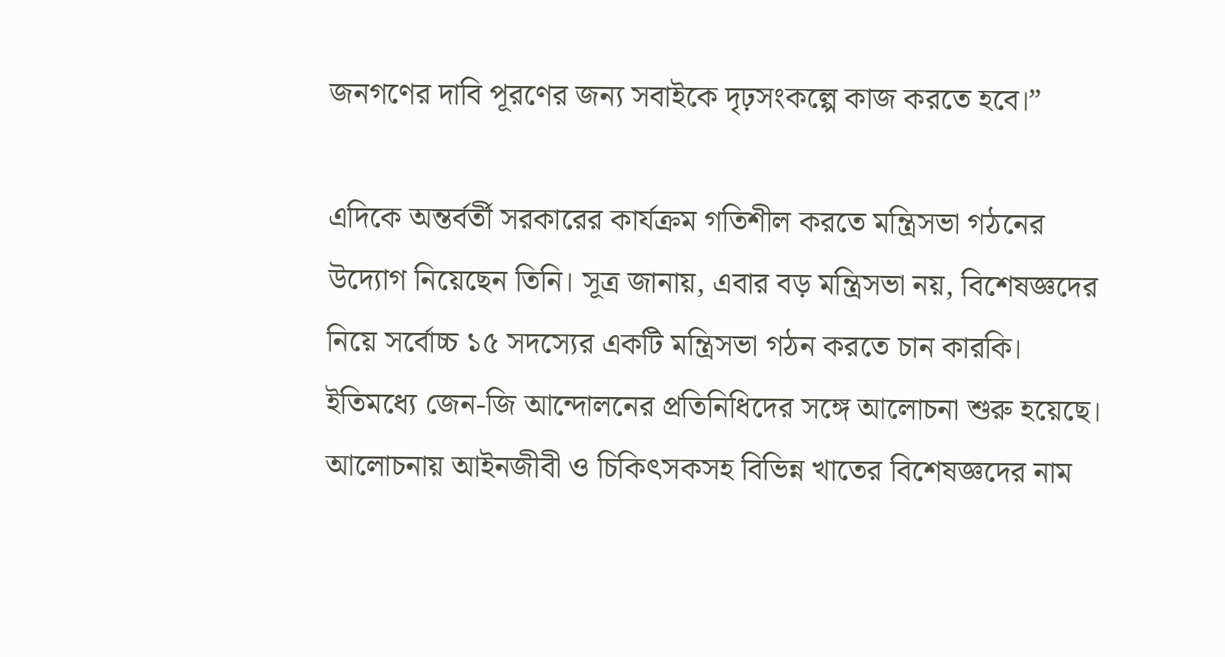জনগণের দাবি পূরণের জন্য সবাইকে দৃঢ়সংকল্পে কাজ করতে হবে।”

এদিকে অন্তর্বর্তী সরকারের কার্যক্রম গতিশীল করতে মন্ত্রিসভা গঠনের উদ্যোগ নিয়েছেন তিনি। সূত্র জানায়, এবার বড় মন্ত্রিসভা নয়, বিশেষজ্ঞদের নিয়ে সর্বোচ্চ ১৫ সদস্যের একটি মন্ত্রিসভা গঠন করতে চান কারকি। ইতিমধ্যে জেন-জি আন্দোলনের প্রতিনিধিদের সঙ্গে আলোচনা শুরু হয়েছে। আলোচনায় আইনজীবী ও চিকিৎসকসহ বিভিন্ন খাতের বিশেষজ্ঞদের নাম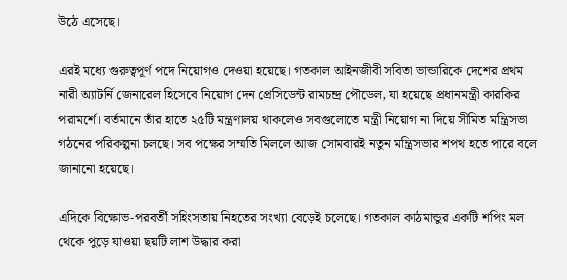উঠে এসেছে।

এরই মধ্যে গুরুত্বপূর্ণ পদে নিয়োগও দেওয়া হয়েছে। গতকাল আইনজীবী সবিতা ভান্ডারিকে দেশের প্রথম নারী অ্যাটর্নি জেনারেল হিসেবে নিয়োগ দেন প্রেসিডেন্ট রামচন্দ্র পৌডেল, যা হয়েছে প্রধানমন্ত্রী কারকির পরামর্শে। বর্তমানে তাঁর হাতে ২৫টি মন্ত্রণালয় থাকলেও সবগুলোতে মন্ত্রী নিয়োগ না দিয়ে সীমিত মন্ত্রিসভা গঠনের পরিকল্পনা চলছে। সব পক্ষের সম্মতি মিললে আজ সোমবারই নতুন মন্ত্রিসভার শপথ হতে পারে বলে জানানো হয়েছে।

এদিকে বিক্ষোভ-পরবর্তী সহিংসতায় নিহতের সংখ্যা বেড়েই চলেছে। গতকাল কাঠমান্ডুর একটি শপিং মল থেকে পুড়ে যাওয়া ছয়টি লাশ উদ্ধার করা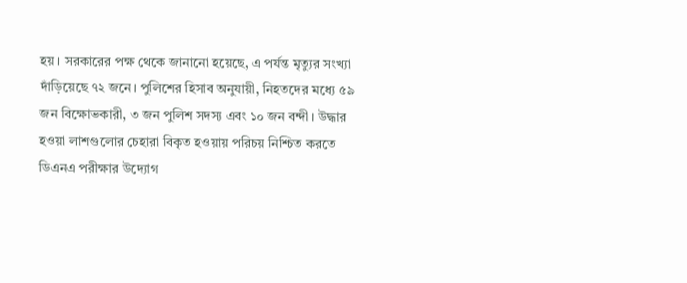হয়। সরকারের পক্ষ থেকে জানানো হয়েছে, এ পর্যন্ত মৃত্যুর সংখ্যা দাঁড়িয়েছে ৭২ জনে। পুলিশের হিসাব অনুযায়ী, নিহতদের মধ্যে ৫৯ জন বিক্ষোভকারী, ৩ জন পুলিশ সদস্য এবং ১০ জন বন্দী। উদ্ধার হওয়া লাশগুলোর চেহারা বিকৃত হওয়ায় পরিচয় নিশ্চিত করতে ডিএনএ পরীক্ষার উদ্যোগ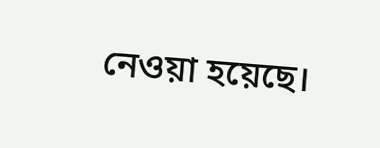নেওয়া হয়েছে।